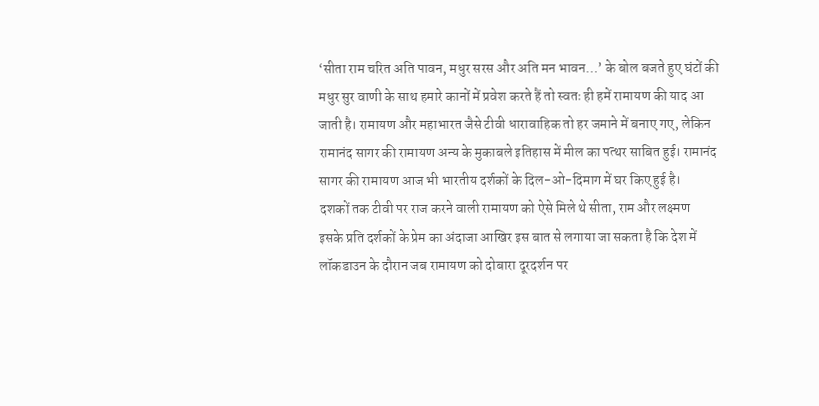‘सीता राम चरित अति पावन, मधुर सरस और अति मन भावन…’ के बोल बजते हुए घंटों की मधुर सुर वाणी के साथ हमारे कानों में प्रवेश करते हैं तो स्वतः ही हमें रामायण की याद आ जाती है। रामायण और महाभारत जैसे टीवी धारावाहिक तो हर जमाने में बनाए गए, लेकिन रामानंद सागर की रामायण अन्य के मुकाबले इतिहास में मील का पत्थर साबित हुई। रामानंद सागर की रामायण आज भी भारतीय दर्शकों के दिल-ओ-दिमाग में घर किए हुई है।
दशकों तक टीवी पर राज करने वाली रामायण को ऐसे मिले थे सीता, राम और लक्ष्मण
इसके प्रति दर्शकों के प्रेम का अंदाजा आखिर इस बात से लगाया जा सकता है कि देश में लॉकडाउन के दौरान जब रामायण को दोबारा दूरदर्शन पर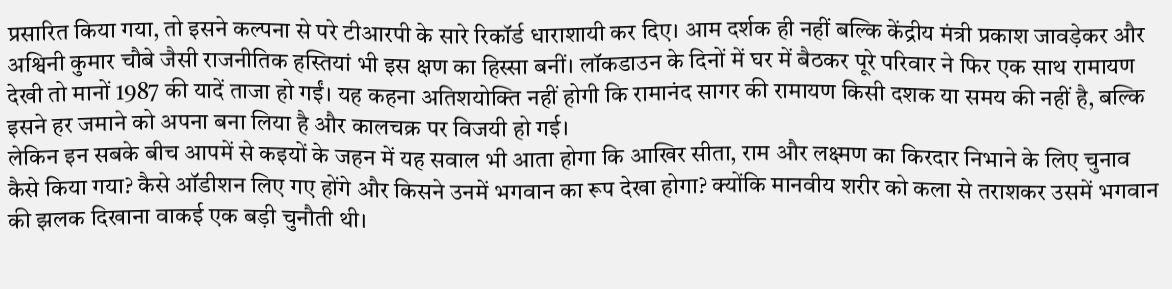प्रसारित किया गया, तो इसने कल्पना से परे टीआरपी के सारे रिकॉर्ड धाराशायी कर दिए। आम दर्शक ही नहीं बल्कि केंद्रीय मंत्री प्रकाश जावड़ेकर और अश्विनी कुमार चौबे जैसी राजनीतिक हस्तियां भी इस क्षण का हिस्सा बनीं। लॉकडाउन के दिनों में घर में बैठकर पूरे परिवार ने फिर एक साथ रामायण देखी तो मानों 1987 की यादें ताजा हो गईं। यह कहना अतिशयोक्ति नहीं होगी कि रामानंद सागर की रामायण किसी दशक या समय की नहीं है, बल्कि इसने हर जमाने को अपना बना लिया है और कालचक्र पर विजयी हो गई।
लेकिन इन सबके बीच आपमें से कइयों के जहन में यह सवाल भी आता होगा कि आखिर सीता, राम और लक्ष्मण का किरदार निभाने के लिए चुनाव कैसे किया गया? कैसे ऑडीशन लिए गए होंगे और किसने उनमें भगवान का रूप देखा होगा? क्योंकि मानवीय शरीर को कला से तराशकर उसमें भगवान की झलक दिखाना वाकई एक बड़ी चुनौती थी।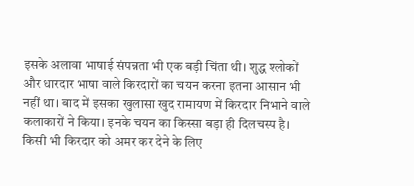इसके अलावा भाषाई संपन्नता भी एक बड़ी चिंता थी। शुद्ध श्लोकों और धारदार भाषा वाले किरदारों का चयन करना इतना आसान भी नहीं था। बाद में इसका खुलासा खुद रामायण में किरदार निभाने वाले कलाकारों ने किया। इनके चयन का किस्सा बड़ा ही दिलचस्प है।
किसी भी किरदार को अमर कर देने के लिए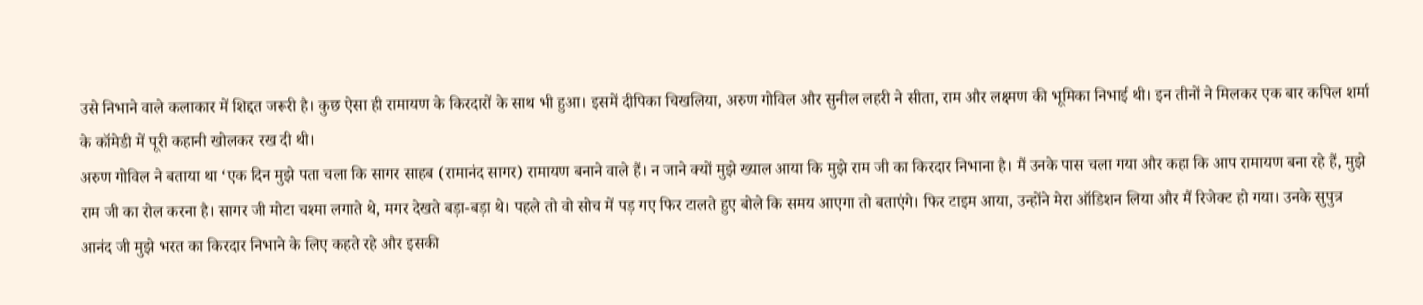उसे निभाने वाले कलाकार में शिद्दत जरूरी है। कुछ ऐसा ही रामायण के किरदारों के साथ भी हुआ। इसमें दीपिका चिखलिया, अरुण गोविल और सुनील लहरी ने सीता, राम और लक्ष्मण की भूमिका निभाई थी। इन तीनों ने मिलकर एक बार कपिल शर्मा के कॉमेडी में पूरी कहानी खोलकर रख दी थी।
अरुण गोविल ने बताया था ‘एक दिन मुझे पता चला कि सागर साहब (रामानंद सागर) रामायण बनाने वाले हैं। न जाने क्यों मुझे ख्याल आया कि मुझे राम जी का किरदार निभाना है। मैं उनके पास चला गया और कहा कि आप रामायण बना रहे हैं, मुझे राम जी का रोल करना है। सागर जी मोटा चश्मा लगाते थे, मगर देखते बड़ा-बड़ा थे। पहले तो वो सोच में पड़ गए फिर टालते हुए बोले कि समय आएगा तो बताएंगे। फिर टाइम आया, उन्होंने मेरा ऑडिशन लिया और मैं रिजेक्ट हो गया। उनके सुपुत्र आनंद जी मुझे भरत का किरदार निभाने के लिए कहते रहे और इसकी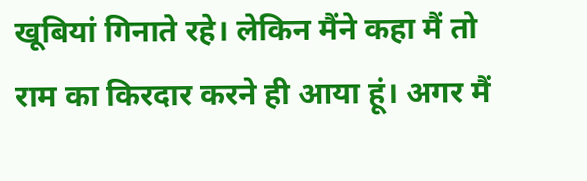खूबियां गिनाते रहे। लेकिन मैंने कहा मैं तो राम का किरदार करने ही आया हूं। अगर मैं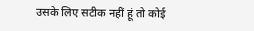उसके लिए सटीक नहीं हूं तो कोई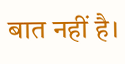बात नहीं है।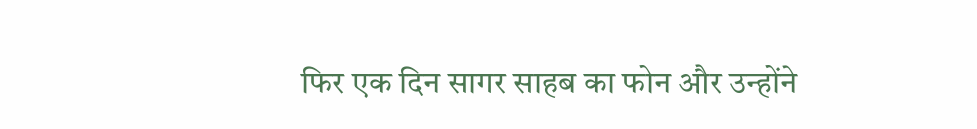फिर एक दिन सागर साहब का फोन और उन्होंने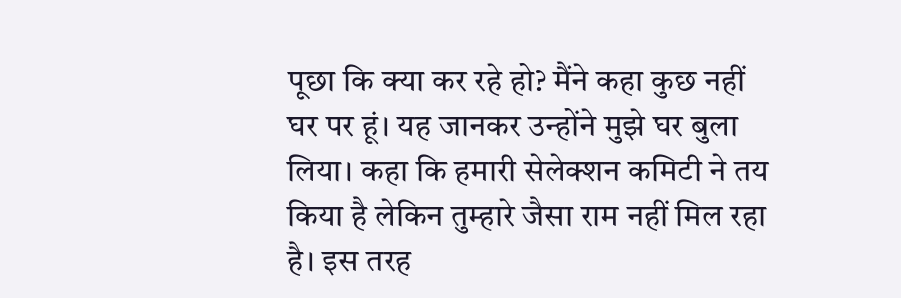पूछा कि क्या कर रहे हो? मैंने कहा कुछ नहीं घर पर हूं। यह जानकर उन्होंने मुझे घर बुला लिया। कहा कि हमारी सेलेक्शन कमिटी ने तय किया है लेकिन तुम्हारे जैसा राम नहीं मिल रहा है। इस तरह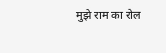मुझे राम का रोल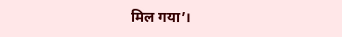मिल गया’।